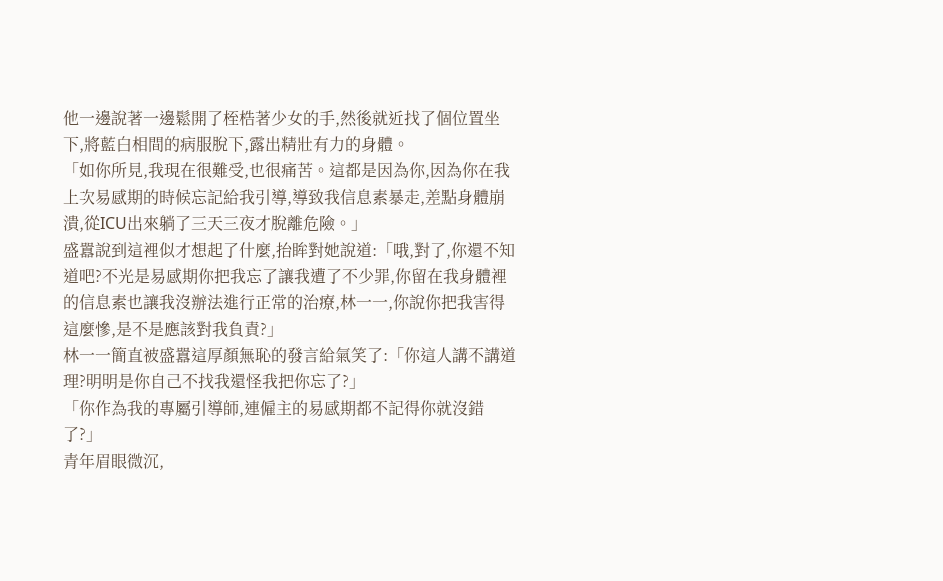他一邊說著一邊鬆開了桎梏著少女的手,然後就近找了個位置坐下,將藍白相間的病服脫下,露出精壯有力的身體。
「如你所見,我現在很難受,也很痛苦。這都是因為你,因為你在我上次易感期的時候忘記給我引導,導致我信息素暴走,差點身體崩潰,從ICU出來躺了三天三夜才脫離危險。」
盛囂說到這裡似才想起了什麼,抬眸對她說道:「哦,對了,你還不知道吧?不光是易感期你把我忘了讓我遭了不少罪,你留在我身體裡的信息素也讓我沒辦法進行正常的治療,林一一,你說你把我害得這麼慘,是不是應該對我負責?」
林一一簡直被盛囂這厚顏無恥的發言給氣笑了:「你這人講不講道理?明明是你自己不找我還怪我把你忘了?」
「你作為我的專屬引導師,連僱主的易感期都不記得你就沒錯了?」
青年眉眼微沉,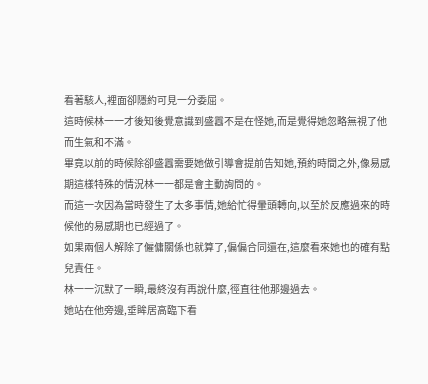看著駭人,裡面卻隱約可見一分委屈。
這時候林一一才後知後覺意識到盛囂不是在怪她,而是覺得她忽略無視了他而生氣和不滿。
畢竟以前的時候除卻盛囂需要她做引導會提前告知她,預約時間之外,像易感期這樣特殊的情況林一一都是會主動詢問的。
而這一次因為當時發生了太多事情,她給忙得暈頭轉向,以至於反應過來的時候他的易感期也已經過了。
如果兩個人解除了僱傭關係也就算了,偏偏合同還在,這麼看來她也的確有點兒責任。
林一一沉默了一瞬,最終沒有再說什麼,徑直往他那邊過去。
她站在他旁邊,垂眸居高臨下看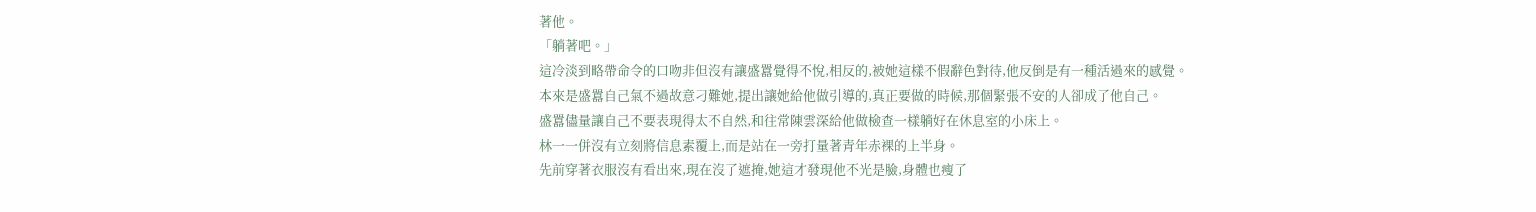著他。
「躺著吧。」
這冷淡到略帶命令的口吻非但沒有讓盛囂覺得不悅,相反的,被她這樣不假辭色對待,他反倒是有一種活過來的感覺。
本來是盛囂自己氣不過故意刁難她,提出讓她給他做引導的,真正要做的時候,那個緊張不安的人卻成了他自己。
盛囂儘量讓自己不要表現得太不自然,和往常陳雲深給他做檢查一樣躺好在休息室的小床上。
林一一併沒有立刻將信息素覆上,而是站在一旁打量著青年赤裸的上半身。
先前穿著衣服沒有看出來,現在沒了遮掩,她這才發現他不光是臉,身體也瘦了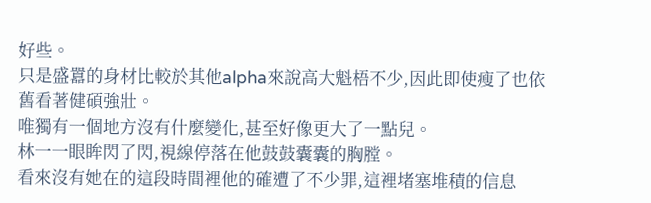好些。
只是盛囂的身材比較於其他alpha來說高大魁梧不少,因此即使瘦了也依舊看著健碩強壯。
唯獨有一個地方沒有什麼變化,甚至好像更大了一點兒。
林一一眼眸閃了閃,視線停落在他鼓鼓囊囊的胸膛。
看來沒有她在的這段時間裡他的確遭了不少罪,這裡堵塞堆積的信息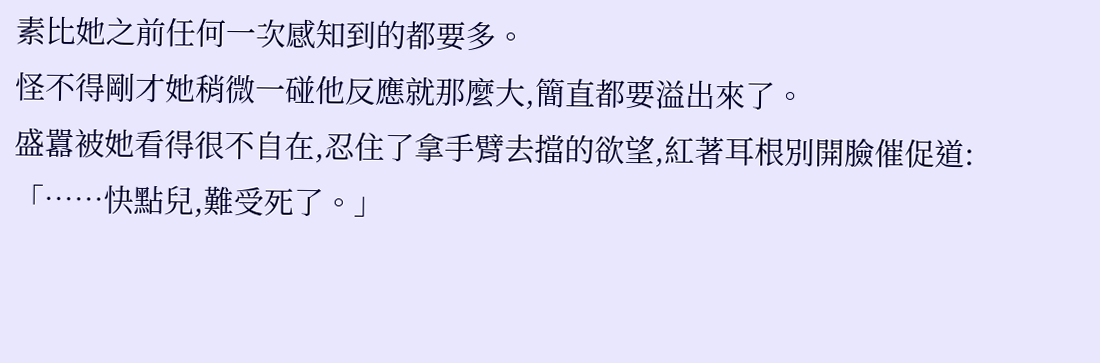素比她之前任何一次感知到的都要多。
怪不得剛才她稍微一碰他反應就那麼大,簡直都要溢出來了。
盛囂被她看得很不自在,忍住了拿手臂去擋的欲望,紅著耳根別開臉催促道:「……快點兒,難受死了。」